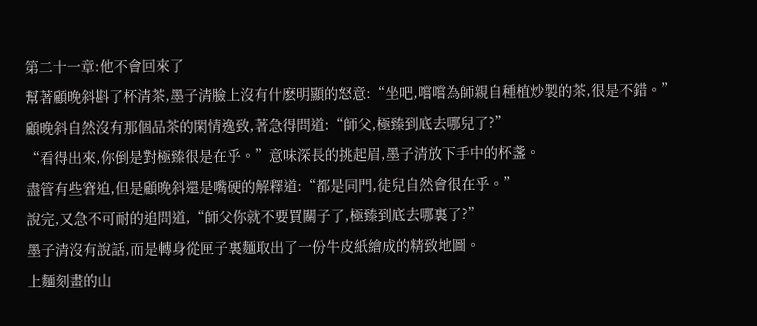第二十一章:他不會回來了
幫著顧晚斜斟了杯清茶,墨子清臉上沒有什麽明顯的怒意:“坐吧,嚐嚐為師親自種植炒製的茶,很是不錯。”
顧晚斜自然沒有那個品茶的閑情逸致,著急得問道:“師父,極臻到底去哪兒了?”
“看得出來,你倒是對極臻很是在乎。”意味深長的挑起眉,墨子清放下手中的杯盞。
盡管有些窘迫,但是顧晚斜還是嘴硬的解釋道:“都是同門,徒兒自然會很在乎。”
說完,又急不可耐的追問道,“師父你就不要買關子了,極臻到底去哪裏了?”
墨子清沒有說話,而是轉身從匣子裏麵取出了一份牛皮紙繪成的精致地圖。
上麵刻畫的山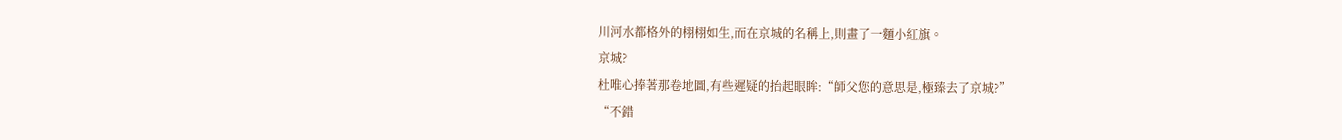川河水都格外的栩栩如生,而在京城的名稱上,則畫了一麵小紅旗。
京城?
杜唯心捧著那卷地圖,有些遲疑的抬起眼眸:“師父您的意思是,極臻去了京城?”
“不錯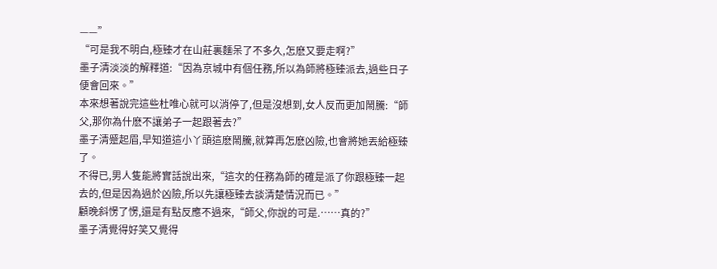——”
“可是我不明白,極臻才在山莊裏麵呆了不多久,怎麽又要走啊?”
墨子清淡淡的解釋道:“因為京城中有個任務,所以為師將極臻派去,過些日子便會回來。”
本來想著說完這些杜唯心就可以消停了,但是沒想到,女人反而更加鬧騰:“師父,那你為什麽不讓弟子一起跟著去?”
墨子清蹙起眉,早知道這小丫頭這麽鬧騰,就算再怎麽凶險,也會將她丟給極臻了。
不得已,男人隻能將實話說出來,“這次的任務為師的確是派了你跟極臻一起去的,但是因為過於凶險,所以先讓極臻去談清楚情況而已。”
顧晚斜愣了愣,還是有點反應不過來,“師父,你說的可是.……真的?”
墨子清覺得好笑又覺得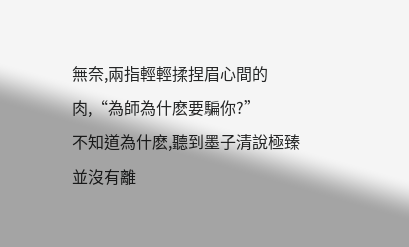無奈,兩指輕輕揉捏眉心間的肉,“為師為什麽要騙你?”
不知道為什麽,聽到墨子清說極臻並沒有離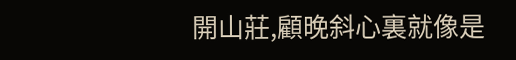開山莊,顧晚斜心裏就像是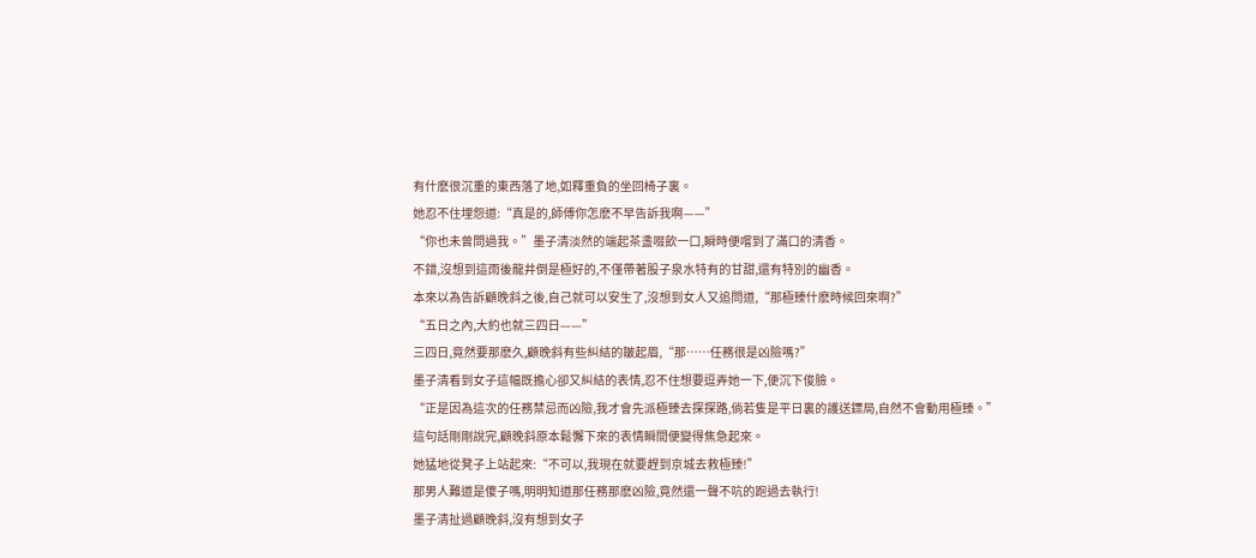有什麽很沉重的東西落了地,如釋重負的坐回椅子裏。
她忍不住埋怨道:“真是的,師傅你怎麽不早告訴我啊——”
“你也未曾問過我。”墨子清淡然的端起茶盞啜飲一口,瞬時便嚐到了滿口的清香。
不錯,沒想到這雨後龍井倒是極好的,不僅帶著股子泉水特有的甘甜,還有特別的幽香。
本來以為告訴顧晚斜之後,自己就可以安生了,沒想到女人又追問道,“那極臻什麽時候回來啊?”
“五日之內,大約也就三四日——”
三四日,竟然要那麽久,顧晚斜有些糾結的皺起眉,“那……任務很是凶險嗎?”
墨子清看到女子這幅既擔心卻又糾結的表情,忍不住想要逗弄她一下,便沉下俊臉。
“正是因為這次的任務禁忌而凶險,我才會先派極臻去探探路,倘若隻是平日裏的護送鏢局,自然不會動用極臻。”
這句話剛剛說完,顧晚斜原本鬆懈下來的表情瞬間便變得焦急起來。
她猛地從凳子上站起來:“不可以,我現在就要趕到京城去救極臻!”
那男人難道是傻子嗎,明明知道那任務那麽凶險,竟然還一聲不吭的跑過去執行!
墨子清扯過顧晚斜,沒有想到女子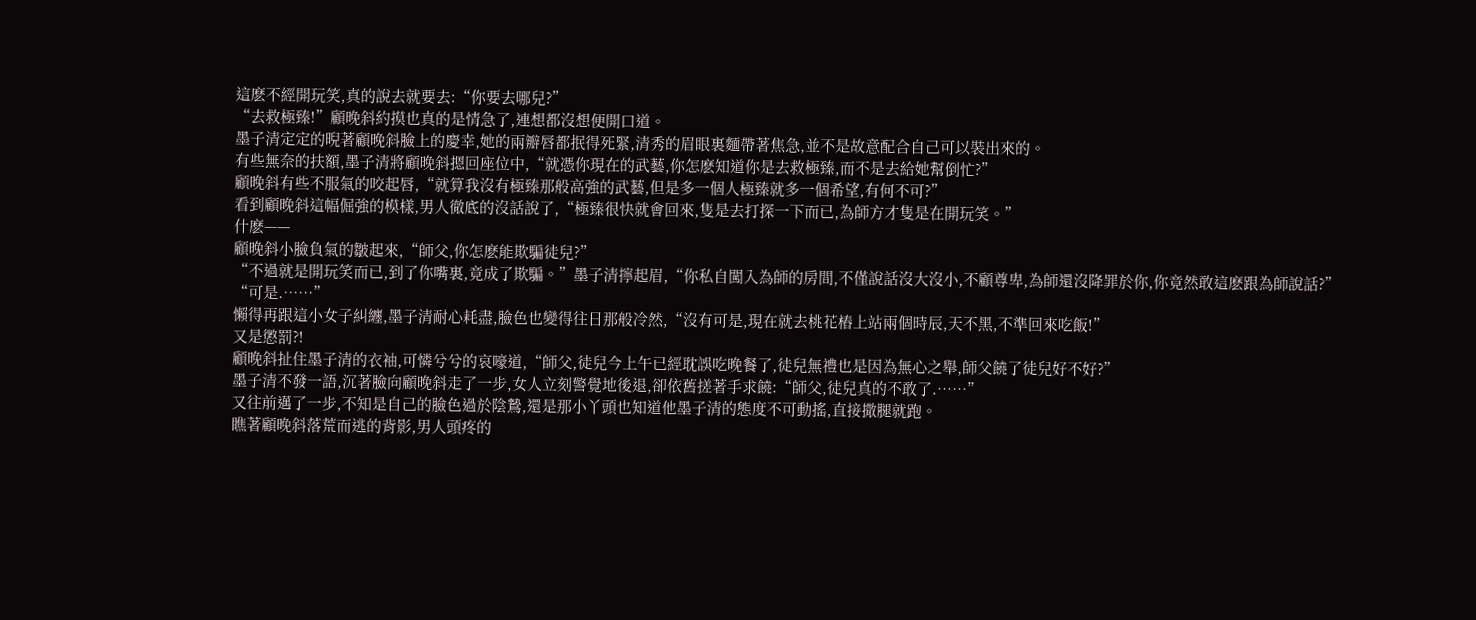這麽不經開玩笑,真的說去就要去:“你要去哪兒?”
“去救極臻!”顧晚斜約摸也真的是情急了,連想都沒想便開口道。
墨子清定定的晲著顧晚斜臉上的慶幸,她的兩瓣唇都抿得死緊,清秀的眉眼裏麵帶著焦急,並不是故意配合自己可以裝出來的。
有些無奈的扶額,墨子清將顧晚斜摁回座位中,“就憑你現在的武藝,你怎麽知道你是去救極臻,而不是去給她幫倒忙?”
顧晚斜有些不服氣的咬起唇,“就算我沒有極臻那般高強的武藝,但是多一個人極臻就多一個希望,有何不可?”
看到顧晚斜這幅倔強的模樣,男人徹底的沒話說了,“極臻很快就會回來,隻是去打探一下而已,為師方才隻是在開玩笑。”
什麽——
顧晚斜小臉負氣的皺起來,“師父,你怎麽能欺騙徒兒?”
“不過就是開玩笑而已,到了你嘴裏,竟成了欺騙。”墨子清擰起眉,“你私自闖入為師的房間,不僅說話沒大沒小,不顧尊卑,為師還沒降罪於你,你竟然敢這麽跟為師說話?”
“可是.……”
懶得再跟這小女子糾纏,墨子清耐心耗盡,臉色也變得往日那般冷然,“沒有可是,現在就去桃花樁上站兩個時辰,天不黑,不準回來吃飯!”
又是懲罰?!
顧晚斜扯住墨子清的衣袖,可憐兮兮的哀嚎道,“師父,徒兒今上午已經耽誤吃晚餐了,徒兒無禮也是因為無心之舉,師父饒了徒兒好不好?”
墨子清不發一語,沉著臉向顧晚斜走了一步,女人立刻警覺地後退,卻依舊搓著手求饒:“師父,徒兒真的不敢了.……”
又往前邁了一步,不知是自己的臉色過於陰鷙,還是那小丫頭也知道他墨子清的態度不可動搖,直接撒腿就跑。
瞧著顧晚斜落荒而逃的背影,男人頭疼的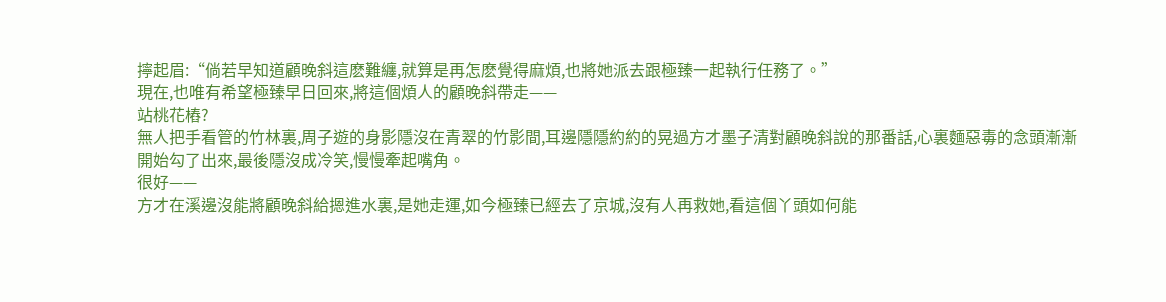擰起眉:“倘若早知道顧晚斜這麽難纏,就算是再怎麽覺得麻煩,也將她派去跟極臻一起執行任務了。”
現在,也唯有希望極臻早日回來,將這個煩人的顧晚斜帶走——
站桃花樁?
無人把手看管的竹林裏,周子遊的身影隱沒在青翠的竹影間,耳邊隱隱約約的晃過方才墨子清對顧晚斜說的那番話,心裏麵惡毒的念頭漸漸開始勾了出來,最後隱沒成冷笑,慢慢牽起嘴角。
很好——
方才在溪邊沒能將顧晚斜給摁進水裏,是她走運,如今極臻已經去了京城,沒有人再救她,看這個丫頭如何能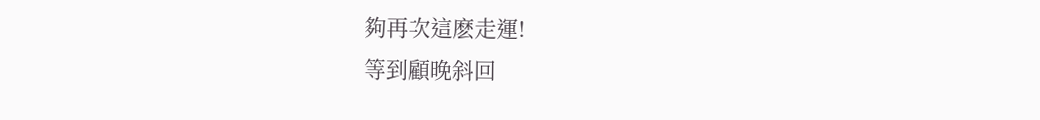夠再次這麽走運!
等到顧晚斜回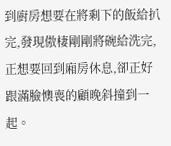到廚房想要在將剩下的飯給扒完,發現傲棲剛剛將碗給洗完,正想要回到廂房休息,卻正好跟滿臉懊喪的顧晚斜撞到一起。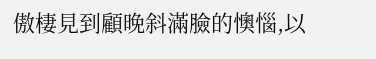傲棲見到顧晚斜滿臉的懊惱,以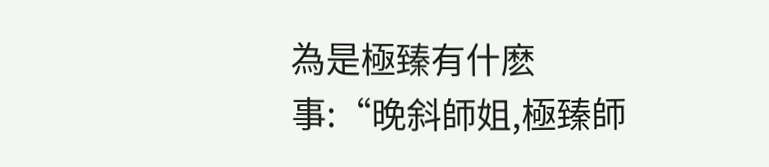為是極臻有什麽事:“晚斜師姐,極臻師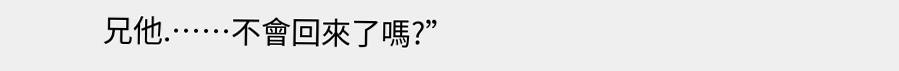兄他.……不會回來了嗎?”